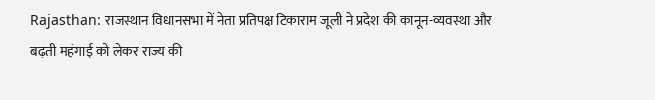Rajasthan: राजस्थान विधानसभा में नेता प्रतिपक्ष टिकाराम जूली ने प्रदेश की कानून-व्यवस्था और बढ़ती महंगाई को लेकर राज्य की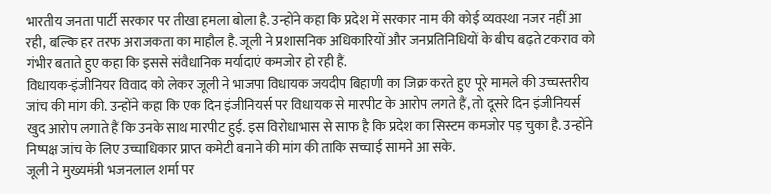भारतीय जनता पार्टी सरकार पर तीखा हमला बोला है. उन्होंने कहा कि प्रदेश में सरकार नाम की कोई व्यवस्था नजर नहीं आ रही, बल्कि हर तरफ अराजकता का माहौल है. जूली ने प्रशासनिक अधिकारियों और जनप्रतिनिधियों के बीच बढ़ते टकराव को गंभीर बताते हुए कहा कि इससे संवैधानिक मर्यादाएं कमजोर हो रही हैं.
विधायक-इंजीनियर विवाद को लेकर जूली ने भाजपा विधायक जयदीप बिहाणी का जिक्र करते हुए पूरे मामले की उच्चस्तरीय जांच की मांग की. उन्होंने कहा कि एक दिन इंजीनियर्स पर विधायक से मारपीट के आरोप लगते हैं, तो दूसरे दिन इंजीनियर्स खुद आरोप लगाते हैं कि उनके साथ मारपीट हुई. इस विरोधाभास से साफ है कि प्रदेश का सिस्टम कमजोर पड़ चुका है. उन्होंने निष्पक्ष जांच के लिए उच्चाधिकार प्राप्त कमेटी बनाने की मांग की ताकि सच्चाई सामने आ सके.
जूली ने मुख्यमंत्री भजनलाल शर्मा पर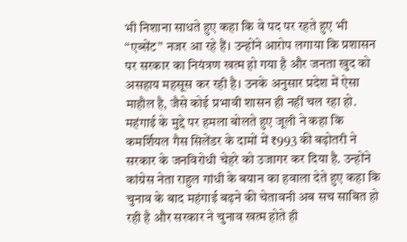भी निशाना साधते हुए कहा कि वे पद पर रहते हुए भी “एब्सेंट” नजर आ रहे हैं। उन्होंने आरोप लगाया कि प्रशासन पर सरकार का नियंत्रण खत्म हो गया है और जनता खुद को असहाय महसूस कर रही है। उनके अनुसार प्रदेश में ऐसा माहौल है, जैसे कोई प्रभावी शासन ही नहीं चल रहा हो.
महंगाई के मुद्दे पर हमला बोलते हुए जूली ने कहा कि कमर्शियल गैस सिलेंडर के दामों में ₹993 की बढ़ोतरी ने सरकार के जनविरोधी चेहरे को उजागर कर दिया है. उन्होंने कांग्रेस नेता राहुल गांधी के बयान का हवाला देते हुए कहा कि चुनाव के बाद महंगाई बढ़ने की चेतावनी अब सच साबित हो रही है और सरकार ने चुनाव खत्म होते ही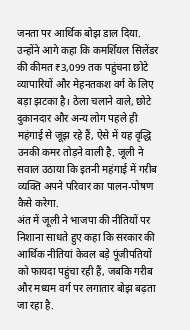जनता पर आर्थिक बोझ डाल दिया.
उन्होंने आगे कहा कि कमर्शियल सिलेंडर की कीमत ₹3,099 तक पहुंचना छोटे व्यापारियों और मेहनतकश वर्ग के लिए बड़ा झटका है। ठेला चलाने वाले, छोटे दुकानदार और अन्य लोग पहले ही महंगाई से जूझ रहे हैं, ऐसे में यह वृद्धि उनकी कमर तोड़ने वाली है. जूली ने सवाल उठाया कि इतनी महंगाई में गरीब व्यक्ति अपने परिवार का पालन-पोषण कैसे करेगा.
अंत में जूली ने भाजपा की नीतियों पर निशाना साधते हुए कहा कि सरकार की आर्थिक नीतियां केवल बड़े पूंजीपतियों को फायदा पहुंचा रही हैं, जबकि गरीब और मध्यम वर्ग पर लगातार बोझ बढ़ता जा रहा है.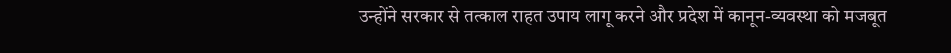उन्होंने सरकार से तत्काल राहत उपाय लागू करने और प्रदेश में कानून-व्यवस्था को मजबूत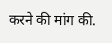करने की मांग की.